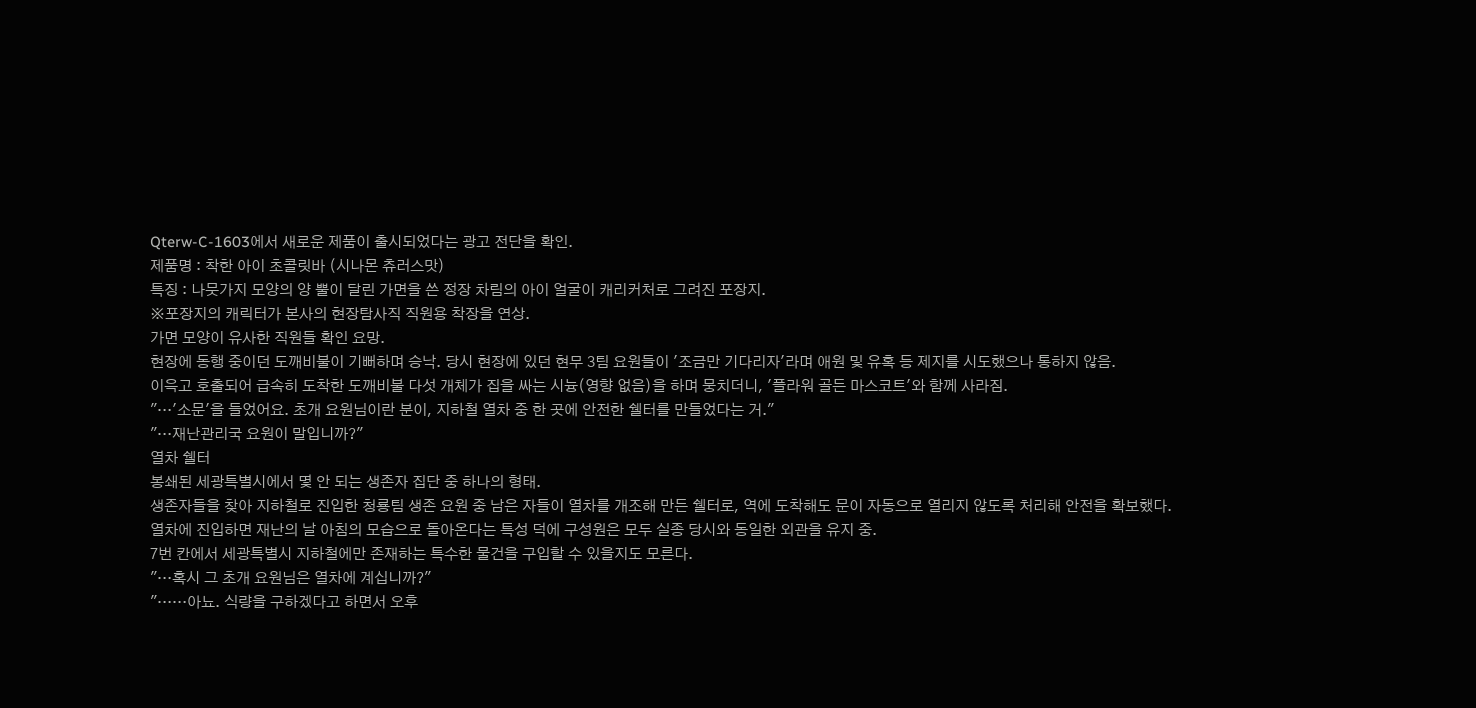Qterw-C-1603에서 새로운 제품이 출시되었다는 광고 전단을 확인.
제품명 : 착한 아이 초콜릿바 (시나몬 츄러스맛)
특징 : 나뭇가지 모양의 양 뿔이 달린 가면을 쓴 정장 차림의 아이 얼굴이 캐리커처로 그려진 포장지.
※포장지의 캐릭터가 본사의 현장탐사직 직원용 착장을 연상.
가면 모양이 유사한 직원들 확인 요망.
현장에 동행 중이던 도깨비불이 기뻐하며 승낙. 당시 현장에 있던 현무 3팀 요원들이 '조금만 기다리자'라며 애원 및 유혹 등 제지를 시도했으나 통하지 않음.
이윽고 호출되어 급속히 도착한 도깨비불 다섯 개체가 집을 싸는 시늉(영향 없음)을 하며 뭉치더니, '플라워 골든 마스코트'와 함께 사라짐.
"…'소문'을 들었어요. 초개 요원님이란 분이, 지하철 열차 중 한 곳에 안전한 쉘터를 만들었다는 거."
"…재난관리국 요원이 말입니까?"
열차 쉘터
봉쇄된 세광특별시에서 몇 안 되는 생존자 집단 중 하나의 형태.
생존자들을 찾아 지하철로 진입한 청룡팀 생존 요원 중 남은 자들이 열차를 개조해 만든 쉘터로, 역에 도착해도 문이 자동으로 열리지 않도록 처리해 안전을 확보했다.
열차에 진입하면 재난의 날 아침의 모습으로 돌아온다는 특성 덕에 구성원은 모두 실종 당시와 동일한 외관을 유지 중.
7번 칸에서 세광특별시 지하철에만 존재하는 특수한 물건을 구입할 수 있을지도 모른다.
"…혹시 그 초개 요원님은 열차에 계십니까?"
"……아뇨. 식량을 구하겠다고 하면서 오후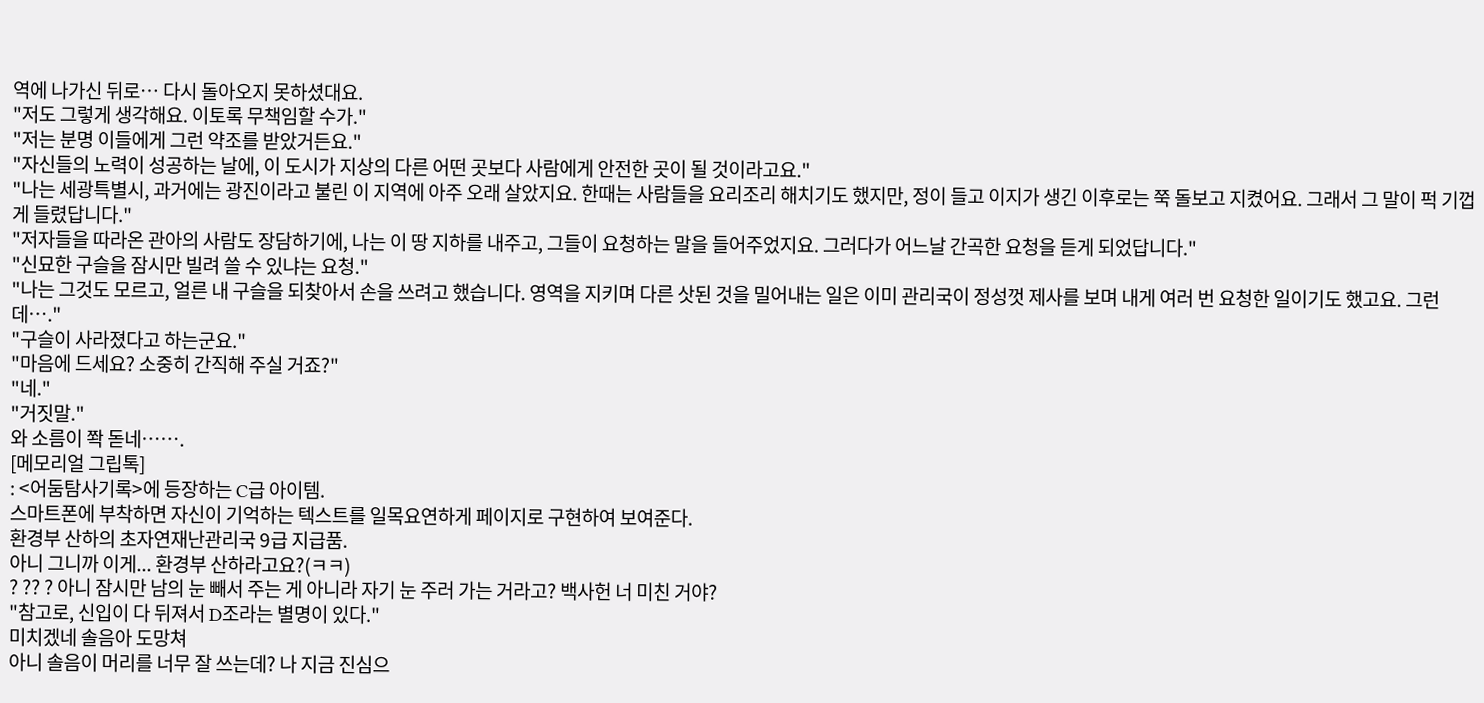역에 나가신 뒤로… 다시 돌아오지 못하셨대요.
"저도 그렇게 생각해요. 이토록 무책임할 수가."
"저는 분명 이들에게 그런 약조를 받았거든요."
"자신들의 노력이 성공하는 날에, 이 도시가 지상의 다른 어떤 곳보다 사람에게 안전한 곳이 될 것이라고요."
"나는 세광특별시, 과거에는 광진이라고 불린 이 지역에 아주 오래 살았지요. 한때는 사람들을 요리조리 해치기도 했지만, 정이 들고 이지가 생긴 이후로는 쭉 돌보고 지켰어요. 그래서 그 말이 퍽 기껍게 들렸답니다."
"저자들을 따라온 관아의 사람도 장담하기에, 나는 이 땅 지하를 내주고, 그들이 요청하는 말을 들어주었지요. 그러다가 어느날 간곡한 요청을 듣게 되었답니다."
"신묘한 구슬을 잠시만 빌려 쓸 수 있냐는 요청."
"나는 그것도 모르고, 얼른 내 구슬을 되찾아서 손을 쓰려고 했습니다. 영역을 지키며 다른 삿된 것을 밀어내는 일은 이미 관리국이 정성껏 제사를 보며 내게 여러 번 요청한 일이기도 했고요. 그런데…."
"구슬이 사라졌다고 하는군요."
"마음에 드세요? 소중히 간직해 주실 거죠?"
"네."
"거짓말."
와 소름이 쫙 돋네…….
[메모리얼 그립톡]
: <어둠탐사기록>에 등장하는 C급 아이템.
스마트폰에 부착하면 자신이 기억하는 텍스트를 일목요연하게 페이지로 구현하여 보여준다.
환경부 산하의 초자연재난관리국 9급 지급품.
아니 그니까 이게... 환경부 산하라고요?(ㅋㅋ)
? ?? ? 아니 잠시만 남의 눈 빼서 주는 게 아니라 자기 눈 주러 가는 거라고? 백사헌 너 미친 거야?
"참고로, 신입이 다 뒤져서 D조라는 별명이 있다."
미치겠네 솔음아 도망쳐
아니 솔음이 머리를 너무 잘 쓰는데? 나 지금 진심으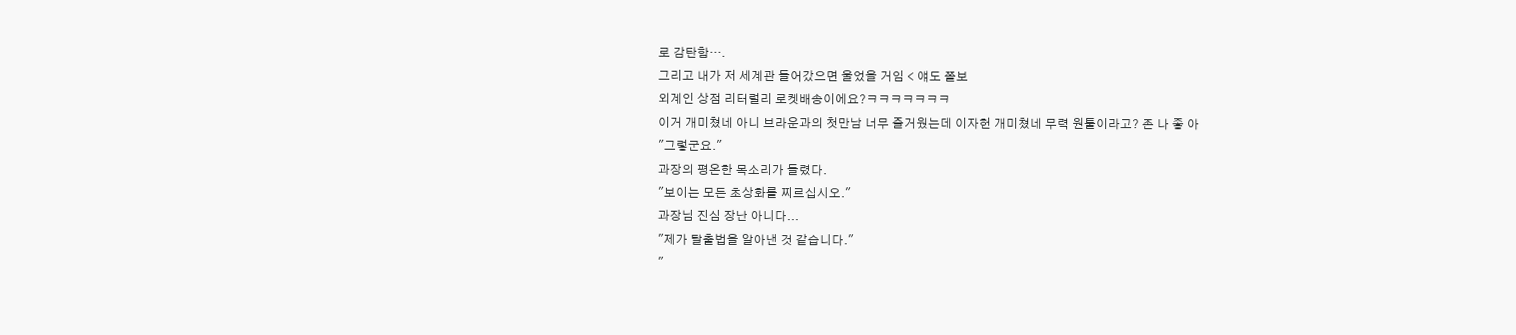로 감탄함….
그리고 내가 저 세계관 들어갔으면 울었을 거임 < 얘도 쫄보
외계인 상점 리터럴리 로켓배송이에요?ㅋㅋㅋㅋㅋㅋㅋ
이거 개미쳤네 아니 브라운과의 첫만남 너무 즐거웠는데 이자헌 개미쳤네 무력 원툴이라고? 존 나 좋 아
"그렇군요."
과장의 평온한 목소리가 들렸다.
"보이는 모든 초상화를 찌르십시오."
과장님 진심 장난 아니다...
"제가 탈출법을 알아낸 것 같습니다."
"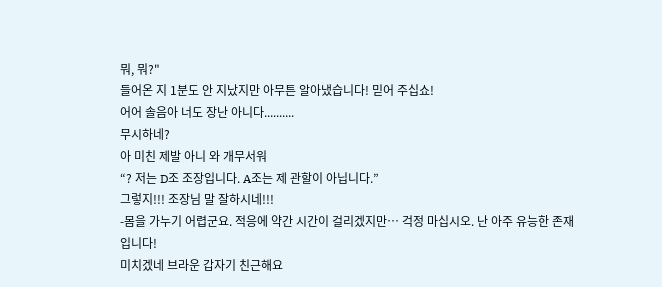뭐, 뭐?"
들어온 지 1분도 안 지났지만 아무튼 알아냈습니다! 믿어 주십쇼!
어어 솔음아 너도 장난 아니다..........
무시하네?
아 미친 제발 아니 와 개무서워
“? 저는 D조 조장입니다. A조는 제 관할이 아닙니다.”
그렇지!!! 조장님 말 잘하시네!!!
-몸을 가누기 어렵군요. 적응에 약간 시간이 걸리겠지만… 걱정 마십시오. 난 아주 유능한 존재입니다!
미치겠네 브라운 갑자기 친근해요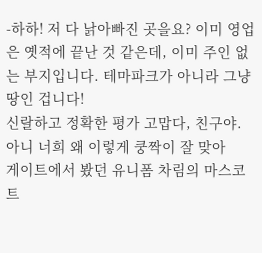-하하! 저 다 낡아빠진 곳을요? 이미 영업은 옛적에 끝난 것 같은데, 이미 주인 없는 부지입니다. 테마파크가 아니라 그냥 땅인 겁니다!
신랄하고 정확한 평가 고맙다, 친구야.
아니 너희 왜 이렇게 쿵짝이 잘 맞아
게이트에서 봤던 유니폼 차림의 마스코트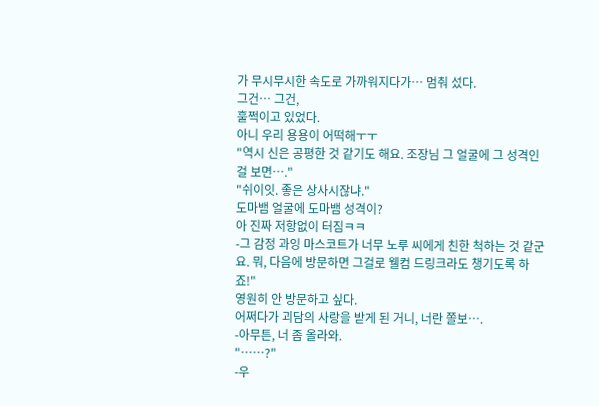가 무시무시한 속도로 가까워지다가… 멈춰 섰다.
그건… 그건,
훌쩍이고 있었다.
아니 우리 용용이 어떡해ㅜㅜ
"역시 신은 공평한 것 같기도 해요. 조장님 그 얼굴에 그 성격인 걸 보면…."
"쉬이잇. 좋은 상사시잖냐."
도마뱀 얼굴에 도마뱀 성격이?
아 진짜 저항없이 터짐ㅋㅋ
-그 감정 과잉 마스코트가 너무 노루 씨에게 친한 척하는 것 같군요. 뭐, 다음에 방문하면 그걸로 웰컴 드링크라도 챙기도록 하죠!"
영원히 안 방문하고 싶다.
어쩌다가 괴담의 사랑을 받게 된 거니, 너란 쫄보….
-아무튼, 너 좀 올라와.
"……?"
-우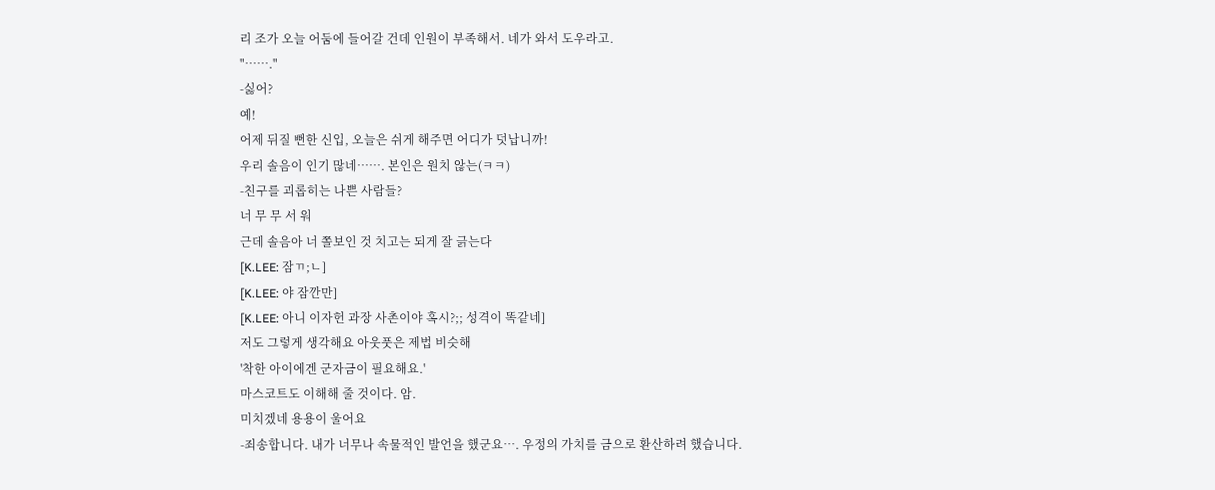리 조가 오늘 어둠에 들어갈 건데 인원이 부족해서. 네가 와서 도우라고.
"……."
-싫어?
예!
어제 뒤질 뻔한 신입, 오늘은 쉬게 해주면 어디가 덧납니까!
우리 솔음이 인기 많네……. 본인은 원치 않는(ㅋㅋ)
-친구를 괴롭히는 나쁜 사람들?
너 무 무 서 워
근데 솔음아 너 쫄보인 것 치고는 되게 잘 긁는다
[K.LEE: 잠ㄲ;ㄴ]
[K.LEE: 야 잠깐만]
[K.LEE: 아니 이자헌 과장 사촌이야 혹시?;; 성격이 똑같네]
저도 그렇게 생각해요 아웃풋은 제법 비슷해
'착한 아이에겐 군자금이 필요해요.'
마스코트도 이해해 줄 것이다. 암.
미치겠네 용용이 울어요
-죄송합니다. 내가 너무나 속물적인 발언을 했군요…. 우정의 가치를 금으로 환산하려 했습니다.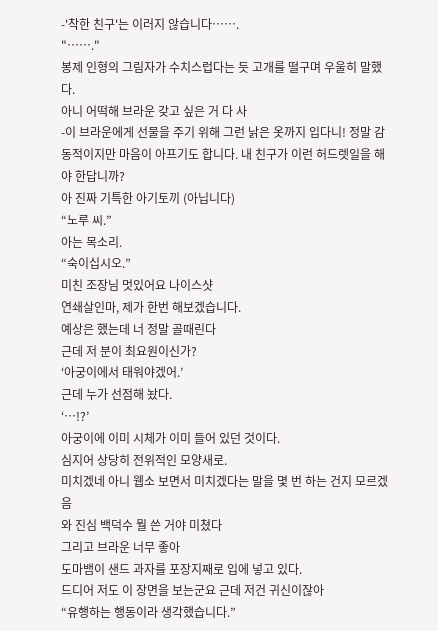-'착한 친구'는 이러지 않습니다…….
"……."
봉제 인형의 그림자가 수치스럽다는 듯 고개를 떨구며 우울히 말했다.
아니 어떡해 브라운 갖고 싶은 거 다 사
-이 브라운에게 선물을 주기 위해 그런 낡은 옷까지 입다니! 정말 감동적이지만 마음이 아프기도 합니다. 내 친구가 이런 허드렛일을 해야 한답니까?
아 진짜 기특한 아기토끼 (아닙니다)
“노루 씨.”
아는 목소리.
“숙이십시오.”
미친 조장님 멋있어요 나이스샷
연쇄살인마, 제가 한번 해보겠습니다.
예상은 했는데 너 정말 골때린다
근데 저 분이 최요원이신가?
‘아궁이에서 태워야겠어.’
근데 누가 선점해 놨다.
‘…!?’
아궁이에 이미 시체가 이미 들어 있던 것이다.
심지어 상당히 전위적인 모양새로.
미치겠네 아니 웹소 보면서 미치겠다는 말을 몇 번 하는 건지 모르겠음
와 진심 백덕수 뭘 쓴 거야 미쳤다
그리고 브라운 너무 좋아
도마뱀이 샌드 과자를 포장지째로 입에 넣고 있다.
드디어 저도 이 장면을 보는군요 근데 저건 귀신이잖아
“유행하는 행동이라 생각했습니다.”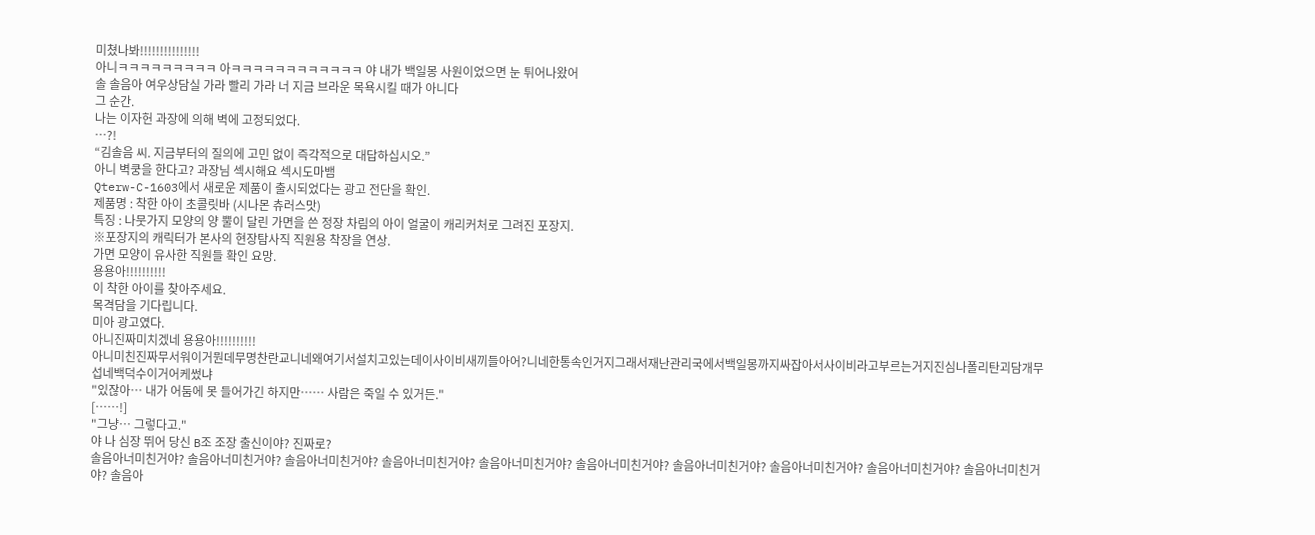미쳤나봐!!!!!!!!!!!!!!!
아니ㅋㅋㅋㅋㅋㅋㅋㅋㅋ 아ㅋㅋㅋㅋㅋㅋㅋㅋㅋㅋㅋㅋ 야 내가 백일몽 사원이었으면 눈 튀어나왔어
솔 솔음아 여우상담실 가라 빨리 가라 너 지금 브라운 목욕시킬 때가 아니다
그 순간.
나는 이자헌 과장에 의해 벽에 고정되었다.
…?!
“김솔음 씨. 지금부터의 질의에 고민 없이 즉각적으로 대답하십시오.”
아니 벽쿵을 한다고? 과장님 섹시해요 섹시도마뱀
Qterw-C-1603에서 새로운 제품이 출시되었다는 광고 전단을 확인.
제품명 : 착한 아이 초콜릿바 (시나몬 츄러스맛)
특징 : 나뭇가지 모양의 양 뿔이 달린 가면을 쓴 정장 차림의 아이 얼굴이 캐리커처로 그려진 포장지.
※포장지의 캐릭터가 본사의 현장탐사직 직원용 착장을 연상.
가면 모양이 유사한 직원들 확인 요망.
용용아!!!!!!!!!!
이 착한 아이를 찾아주세요.
목격담을 기다립니다.
미아 광고였다.
아니진짜미치겠네 용용아!!!!!!!!!!
아니미친진짜무서워이거뭔데무명찬란교니네왜여기서설치고있는데이사이비새끼들아어?니네한통속인거지그래서재난관리국에서백일몽까지싸잡아서사이비라고부르는거지진심나폴리탄괴담개무섭네백덕수이거어케썼냐
"있잖아… 내가 어둠에 못 들어가긴 하지만…… 사람은 죽일 수 있거든."
[……!]
"그냥… 그렇다고."
야 나 심장 뛰어 당신 B조 조장 출신이야? 진짜로?
솔음아너미친거야? 솔음아너미친거야? 솔음아너미친거야? 솔음아너미친거야? 솔음아너미친거야? 솔음아너미친거야? 솔음아너미친거야? 솔음아너미친거야? 솔음아너미친거야? 솔음아너미친거야? 솔음아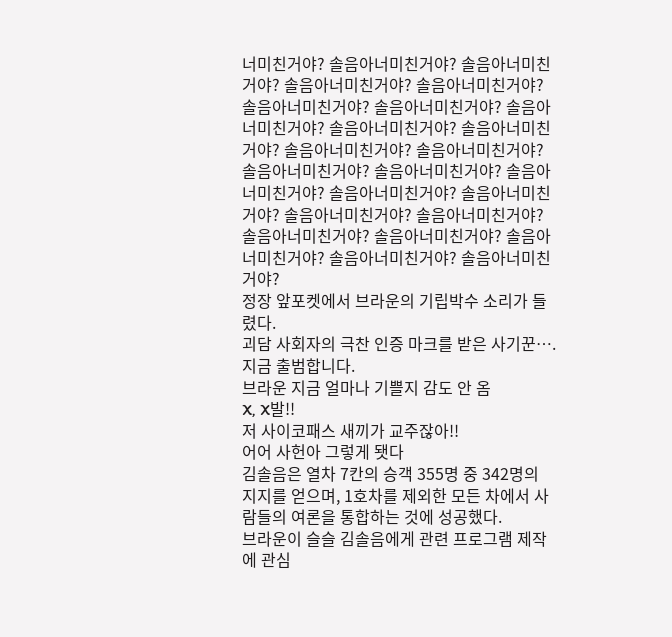너미친거야? 솔음아너미친거야? 솔음아너미친거야? 솔음아너미친거야? 솔음아너미친거야? 솔음아너미친거야? 솔음아너미친거야? 솔음아너미친거야? 솔음아너미친거야? 솔음아너미친거야? 솔음아너미친거야? 솔음아너미친거야? 솔음아너미친거야? 솔음아너미친거야? 솔음아너미친거야? 솔음아너미친거야? 솔음아너미친거야? 솔음아너미친거야? 솔음아너미친거야? 솔음아너미친거야? 솔음아너미친거야? 솔음아너미친거야? 솔음아너미친거야? 솔음아너미친거야?
정장 앞포켓에서 브라운의 기립박수 소리가 들렸다.
괴담 사회자의 극찬 인증 마크를 받은 사기꾼….
지금 출범합니다.
브라운 지금 얼마나 기쁠지 감도 안 옴
X, X발!!
저 사이코패스 새끼가 교주잖아!!
어어 사헌아 그렇게 됏다
김솔음은 열차 7칸의 승객 355명 중 342명의 지지를 얻으며, 1호차를 제외한 모든 차에서 사람들의 여론을 통합하는 것에 성공했다.
브라운이 슬슬 김솔음에게 관련 프로그램 제작에 관심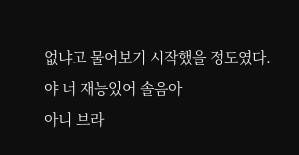없냐고 물어보기 시작했을 정도였다.
야 너 재능있어 솔음아
아니 브라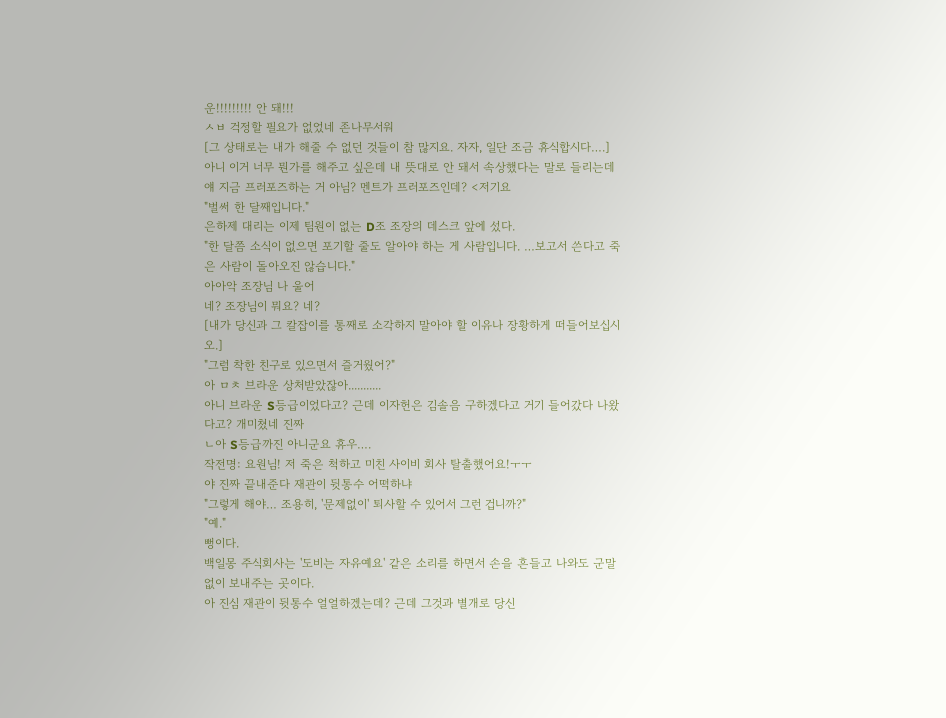운!!!!!!!!! 안 돼!!!
ㅅㅂ 걱정할 필요가 없었네 존나무서워
[그 상태로는 내가 해줄 수 없던 것들이 참 많지요. 자자, 일단 조금 휴식합시다….]
아니 이거 너무 뭔가를 해주고 싶은데 내 뜻대로 안 돼서 속상했다는 말로 들리는데
얘 지금 프러포즈하는 거 아님? 멘트가 프러포즈인데? <저기요
"벌써 한 달째입니다."
은하제 대리는 이제 팀원이 없는 D조 조장의 데스크 앞에 섰다.
"한 달쯤 소식이 없으면 포기할 줄도 알아야 하는 게 사람입니다. …보고서 쓴다고 죽은 사람이 돌아오진 않습니다."
아아악 조장님 나 울어
네? 조장님이 뭐요? 네?
[내가 당신과 그 칼잡이를 통째로 소각하지 말아야 할 이유나 장황하게 떠들어보십시오.]
"그럼 착한 친구로 있으면서 즐거웠어?"
아 ㅁㅊ 브라운 상처받았잖아...........
아니 브라운 S등급이었다고? 근데 이자헌은 김솔음 구하겠다고 거기 들어갔다 나왔다고? 개미쳤네 진짜
ㄴ아 S등급까진 아니군요 휴우….
작전명: 요원님! 저 죽은 척하고 미친 사이비 회사 탈출했어요!ㅜㅜ
야 진짜 끝내준다 재관이 뒷통수 어떡하냐
"그렇게 해야… 조용히, '문제없이' 퇴사할 수 있어서 그런 겁니까?"
"예."
뻥이다.
백일몽 주식회사는 '도비는 자유예요' 같은 소리를 하면서 손을 흔들고 나와도 군말 없이 보내주는 곳이다.
아 진심 재관이 뒷통수 얼얼하겠는데? 근데 그것과 별개로 당신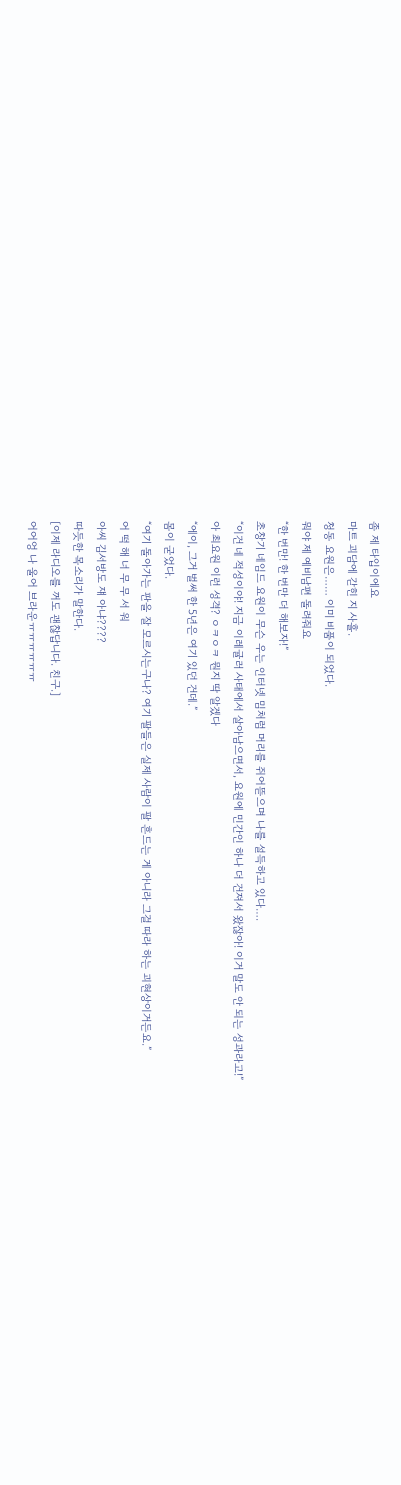좀 제 타입이에요
마트 괴담에 갇힌 지 사흘.
청동 요원은…… 이미 비품이 되었다.
뭐야 제 예비남편 돌려줘요
“한 번만! 한 번만 더 해보자!”
초창기 네임드 요원이 무슨 우는 인터넷 밈처럼 머리를 쥐어뜯으며 나를 설득하고 있다….
“이건 네 적성이야! 지금 이레귤러 사태에서 살아남으면서, 요원에 민간인 하나 더 건져서 왔잖아! 이거 말도 안 되는 성과라고!”
아 최요원 이런 성격? ㅇㅋㅇㅋ 뭔지 딱 알겠다
“에이, 그거 벌써 한 5년은 여기 있던 건데.”
몸이 굳었다.
“여기 돌아가는 판을 잘 모르시는구나? 여기 팔들은 실제 사람이 팔 흔드는 게 아니라 그걸 따라 하는 괴현상이거든요.”
어 떡 해 너 무 무 서 워
아씨 김서방도 쟤 아냐????
따듯한 목소리가 말한다.
[이제 라디오를 꺼도 괜찮답니다. 친구.]
어어엉 나 울어 브라운ㅠㅠㅠㅠㅠㅠ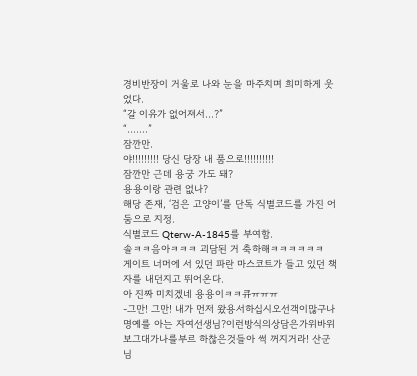경비반장이 거울로 나와 눈을 마주치며 희미하게 웃었다.
“갈 이유가 없어져서…?”
“…….”
잠깐만.
야!!!!!!!!! 당신 당장 내 품으로!!!!!!!!!!
잠깐만 근데 용궁 가도 돼?
용용이랑 관련 없나?
해당 존재, ‘검은 고양이’를 단독 식별코드를 가진 어둠으로 지정.
식별코드 Qterw-A-1845를 부여함.
솔ㅋㅋ음아ㅋㅋㅋ 괴담된 거 축하해ㅋㅋㅋㅋㅋㅋ
게이트 너머에 서 있던 파란 마스코트가 들고 있던 책자를 내던지고 뛰어온다.
아 진짜 미치겠네 용용이ㅋㅋ큐ㅠㅠㅠ
-그만! 그만! 내가 먼저 왔용서하십시오선객이많구나명예를 아는 자여선생님?이런방식의상담은가위바위보그대가나를부르 하찮은것들아 썩 꺼지거라! 산군님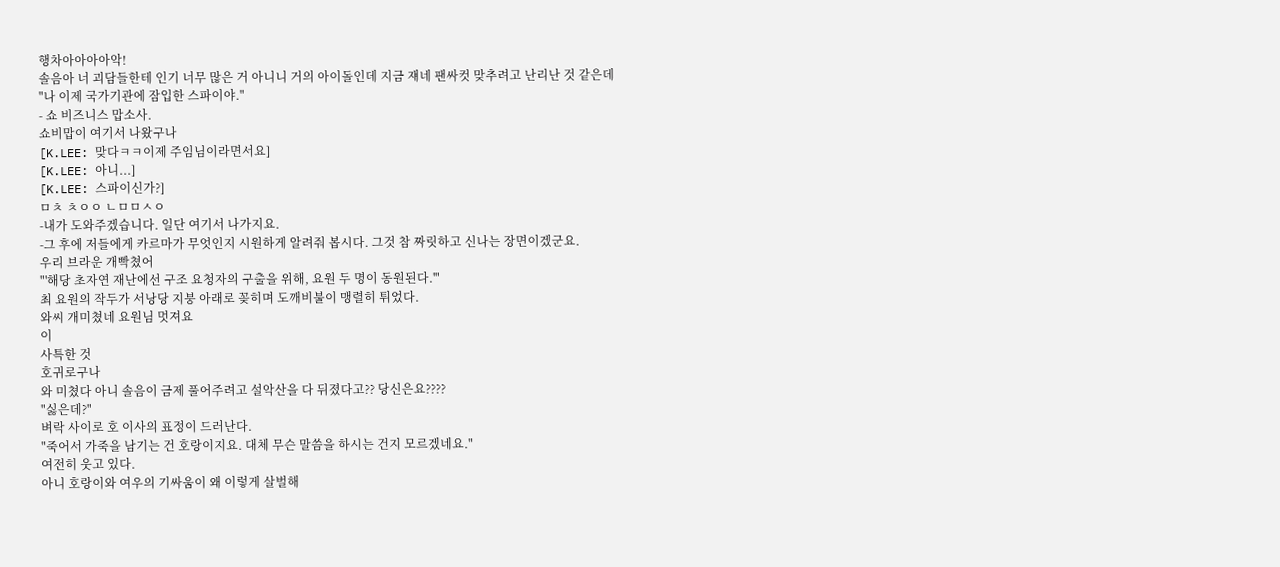행차아아아아악!
솔음아 너 괴담들한테 인기 너무 많은 거 아니니 거의 아이돌인데 지금 쟤네 팬싸컷 맞추려고 난리난 것 같은데
"나 이제 국가기관에 잠입한 스파이야."
- 쇼 비즈니스 맙소사.
쇼비맙이 여기서 나왔구나
[K.LEE: 맞다ㅋㅋ이제 주임님이라면서요]
[K.LEE: 아니...]
[K.LEE: 스파이신가?]
ㅁㅊ ㅊㅇㅇ ㄴㅁㅁㅅㅇ
-내가 도와주겠습니다. 일단 여기서 나가지요.
-그 후에 저들에게 카르마가 무엇인지 시원하게 알려줘 봅시다. 그것 참 짜릿하고 신나는 장면이겠군요.
우리 브라운 개빡쳤어
"'해당 초자연 재난에선 구조 요청자의 구출을 위해, 요원 두 명이 동원된다.'"
최 요원의 작두가 서낭당 지붕 아래로 꽂히며 도깨비불이 맹렬히 튀었다.
와씨 개미쳤네 요원님 멋져요
이
사특한 것
호귀로구나
와 미쳤다 아니 솔음이 금제 풀어주려고 설악산을 다 뒤졌다고?? 당신은요????
"싫은데?"
벼락 사이로 호 이사의 표정이 드러난다.
"죽어서 가죽을 남기는 건 호랑이지요. 대체 무슨 말씀을 하시는 건지 모르겠네요."
여전히 웃고 있다.
아니 호랑이와 여우의 기싸움이 왜 이렇게 살벌해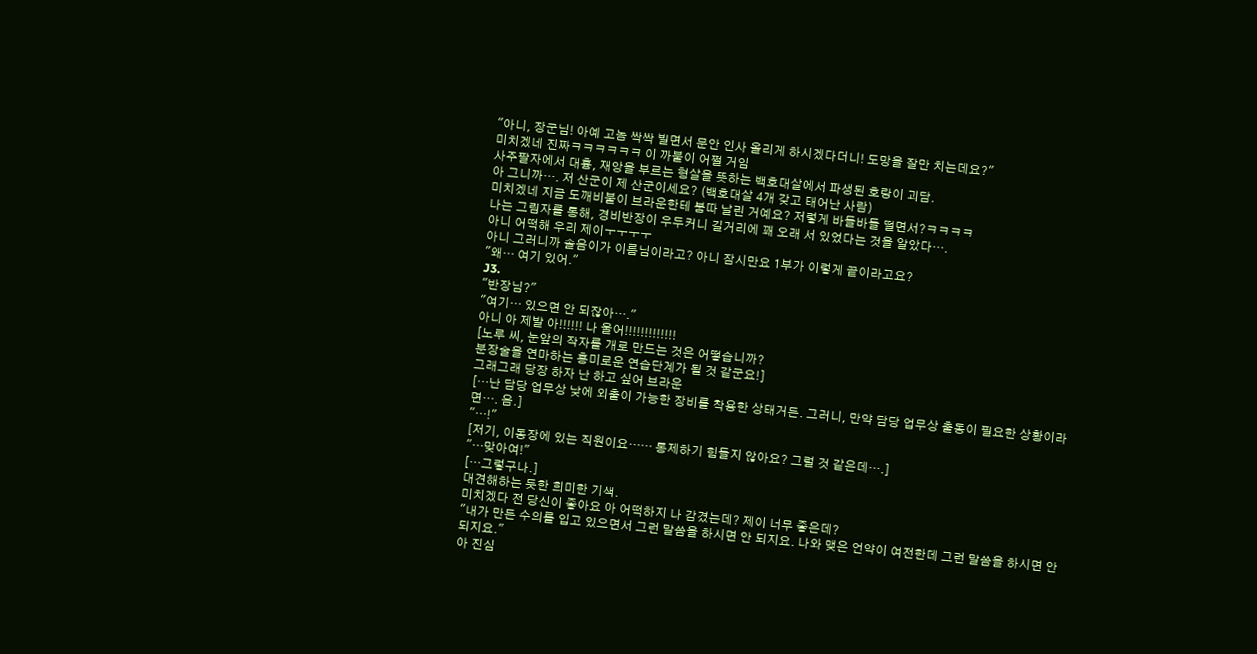"아니, 장군님! 아예 고놈 싹싹 빌면서 문안 인사 올리게 하시겠다더니! 도망을 잘만 치는데요?"
미치겠네 진짜ㅋㅋㅋㅋㅋㅋ 이 까불이 어쩔 거임
사주팔자에서 대흉, 재앙을 부르는 형살을 뜻하는 백호대살에서 파생된 호랑이 괴담.
아 그니까…. 저 산군이 제 산군이세요? (백호대살 4개 갖고 태어난 사람)
미치겠네 지금 도깨비불이 브라운한테 붐따 날린 거예요? 저렇게 바들바들 떨면서?ㅋㅋㅋㅋ
나는 그림자를 통해, 경비반장이 우두커니 길거리에 꽤 오래 서 있었다는 것을 알았다….
아니 어떡해 우리 제이ㅜㅜㅜㅜ
아니 그러니까 솔음이가 이름님이라고? 아니 잠시만요 1부가 이렇게 끝이라고요?
"왜… 여기 있어."
J3.
"반장님?"
"여기… 있으면 안 되잖아…."
아니 아 제발 아!!!!!! 나 울어!!!!!!!!!!!!!
[노루 씨, 눈앞의 작자를 개로 만드는 것은 어떻습니까?
분장술을 연마하는 흥미로운 연습단계가 될 것 같군요!]
그래그래 당장 하자 난 하고 싶어 브라운
[…난 담당 업무상 낮에 외출이 가능한 장비를 착용한 상태거든. 그러니, 만약 담당 업무상 출동이 필요한 상황이라면…. 음.]
"…!"
[저기, 이동장에 있는 직원이요…… 통제하기 힘들지 않아요? 그럴 것 같은데….]
"…맞아여!"
[…그렇구나.]
대견해하는 듯한 희미한 기색.
미치겠다 전 당신이 좋아요 아 어떡하지 나 감겼는데? 제이 너무 좋은데?
"내가 만든 수의를 입고 있으면서 그런 말씀을 하시면 안 되지요. 나와 맺은 언약이 여전한데 그런 말씀을 하시면 안 되지요."
아 진심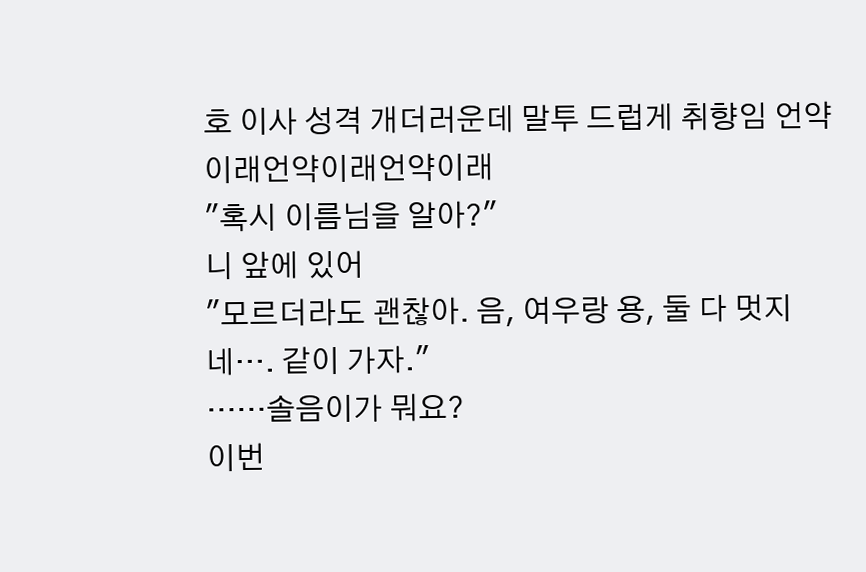호 이사 성격 개더러운데 말투 드럽게 취향임 언약이래언약이래언약이래
"혹시 이름님을 알아?"
니 앞에 있어
"모르더라도 괜찮아. 음, 여우랑 용, 둘 다 멋지네…. 같이 가자."
……솔음이가 뭐요?
이번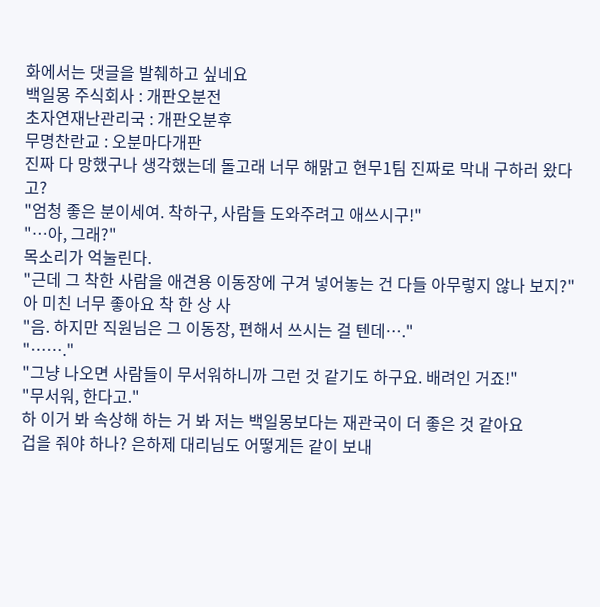화에서는 댓글을 발췌하고 싶네요
백일몽 주식회사 : 개판오분전
초자연재난관리국 : 개판오분후
무명찬란교 : 오분마다개판
진짜 다 망했구나 생각했는데 돌고래 너무 해맑고 현무1팀 진짜로 막내 구하러 왔다고?
"엄청 좋은 분이세여. 착하구, 사람들 도와주려고 애쓰시구!"
"…아, 그래?"
목소리가 억눌린다.
"근데 그 착한 사람을 애견용 이동장에 구겨 넣어놓는 건 다들 아무렇지 않나 보지?"
아 미친 너무 좋아요 착 한 상 사
"음. 하지만 직원님은 그 이동장, 편해서 쓰시는 걸 텐데…."
"……."
"그냥 나오면 사람들이 무서워하니까 그런 것 같기도 하구요. 배려인 거죠!"
"무서워, 한다고."
하 이거 봐 속상해 하는 거 봐 저는 백일몽보다는 재관국이 더 좋은 것 같아요
겁을 줘야 하나? 은하제 대리님도 어떻게든 같이 보내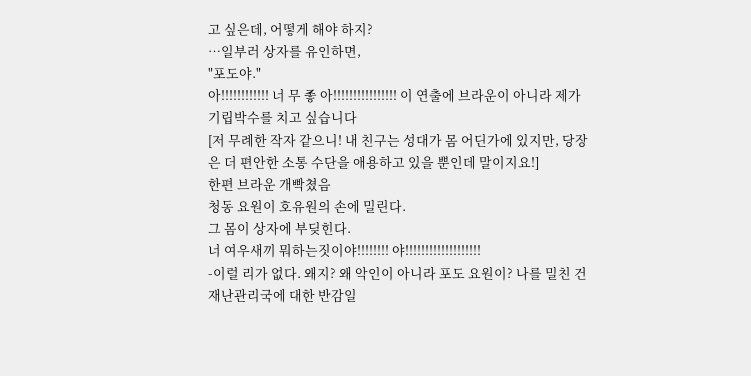고 싶은데, 어떻게 해야 하지?
…일부러 상자를 유인하면,
"포도야."
아!!!!!!!!!!!! 너 무 좋 아!!!!!!!!!!!!!!!! 이 연출에 브라운이 아니라 제가 기립박수를 치고 싶습니다
[저 무례한 작자 같으니! 내 친구는 성대가 몸 어딘가에 있지만, 당장은 더 편안한 소통 수단을 애용하고 있을 뿐인데 말이지요!]
한편 브라운 개빡쳤음
청동 요원이 호유원의 손에 밀린다.
그 몸이 상자에 부딪힌다.
너 여우새끼 뭐하는짓이야!!!!!!!! 야!!!!!!!!!!!!!!!!!!!
-이럴 리가 없다. 왜지? 왜 악인이 아니라 포도 요원이? 나를 밀친 건 재난관리국에 대한 반감일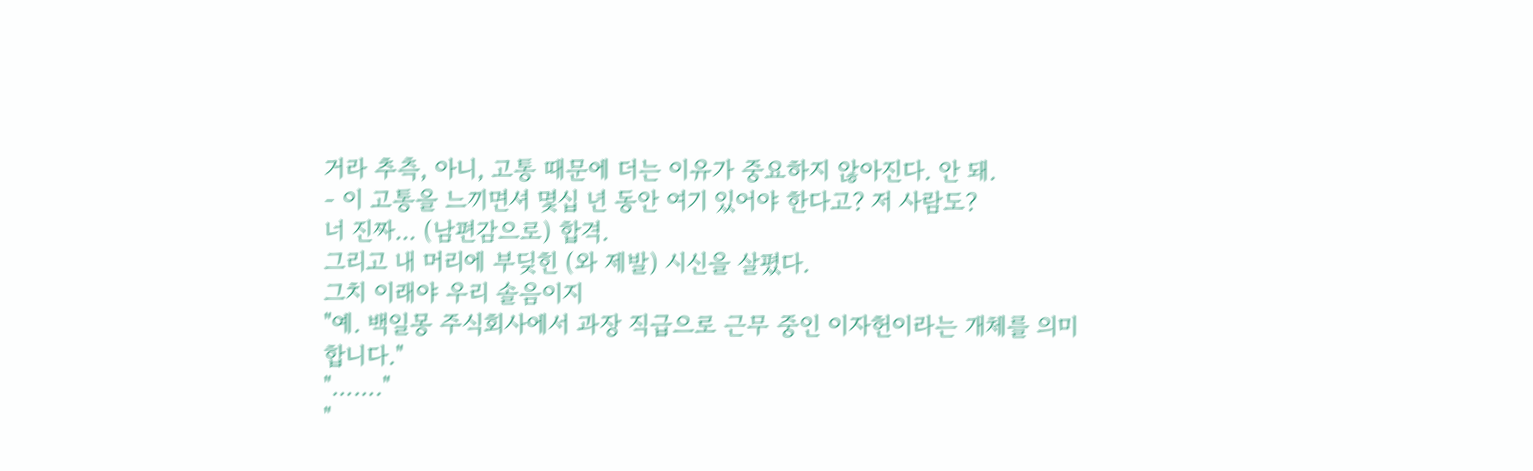거라 추측, 아니, 고통 때문에 더는 이유가 중요하지 않아진다. 안 돼.
- 이 고통을 느끼면셔 몇십 년 동안 여기 있어야 한다고? 저 사람도?
너 진짜... (남편감으로) 합격.
그리고 내 머리에 부딪힌 (와 제발) 시신을 살폈다.
그치 이래야 우리 솔음이지
"예. 백일몽 주식회사에서 과장 직급으로 근무 중인 이자헌이라는 개체를 의미합니다."
"……."
"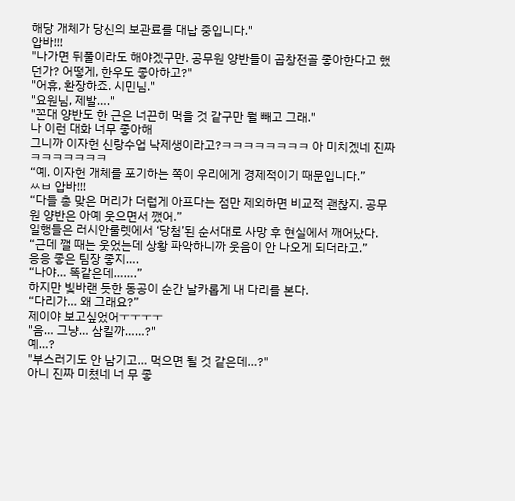해당 개체가 당신의 보관료를 대납 중입니다."
압바!!!
"나가면 뒤풀이라도 해야겠구만. 공무원 양반들이 곱창전골 좋아한다고 했던가? 어떻게, 한우도 좋아하고?"
"어휴, 환장하죠. 시민님."
"요원님, 제발…."
"꼰대 양반도 한 근은 너끈히 먹을 것 같구만 뭘 빼고 그래."
나 이런 대화 너무 좋아해
그니까 이자헌 신랑수업 낙제생이라고?ㅋㅋㅋㅋㅋㅋㅋㅋ 아 미치겠네 진짜ㅋㅋㅋㅋㅋㅋㅋ
“예. 이자헌 개체를 포기하는 쪽이 우리에게 경제적이기 때문입니다.”
ㅆㅂ 압바!!!
“다들 총 맞은 머리가 더럽게 아프다는 점만 제외하면 비교적 괜찮지. 공무원 양반은 아예 웃으면서 깼어.”
일행들은 러시안룰렛에서 ‘당첨’된 순서대로 사망 후 현실에서 깨어났다.
“근데 깰 때는 웃었는데 상황 파악하니까 웃음이 안 나오게 되더라고.”
응응 좋은 팀장 좋지….
“나야… 똑같은데…….”
하지만 빛바랜 듯한 동공이 순간 날카롭게 내 다리를 본다.
“다리가… 왜 그래요?”
제이야 보고싶었어ㅜㅜㅜㅜ
"음… 그냥… 삼킬까……?"
예…?
"부스러기도 안 남기고… 먹으면 될 것 같은데…?"
아니 진짜 미쳤네 너 무 좋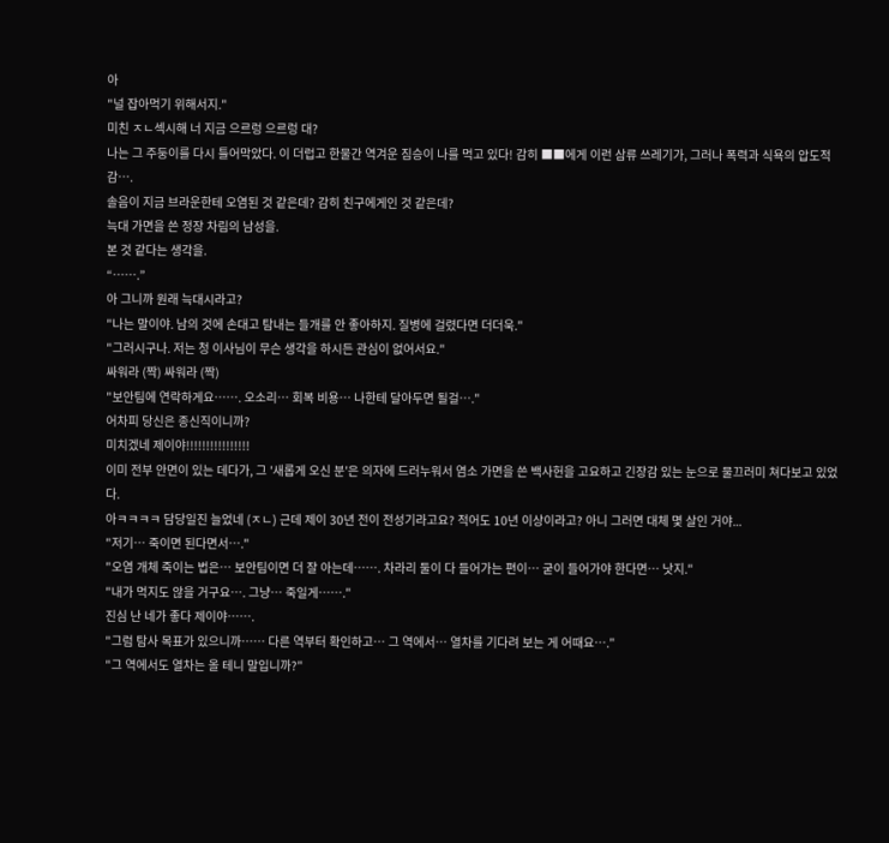아
"널 잡아먹기 위해서지."
미친 ㅈㄴ섹시해 너 지금 으르렁 으르렁 대?
나는 그 주둥이를 다시 틀어막았다. 이 더럽고 한물간 역겨운 짐승이 나를 먹고 있다! 감히 ■■에게 이런 삼류 쓰레기가, 그러나 폭력과 식욕의 압도적 감….
솔음이 지금 브라운한테 오염된 것 같은데? 감히 친구에게인 것 같은데?
늑대 가면을 쓴 정장 차림의 남성을.
본 것 같다는 생각을.
“…….”
아 그니까 원래 늑대시라고?
"나는 말이야. 남의 것에 손대고 탐내는 들개를 안 좋아하지. 질병에 걸렸다면 더더욱."
"그러시구나. 저는 청 이사님이 무슨 생각을 하시든 관심이 없어서요."
싸워라 (짝) 싸워라 (짝)
"보안팀에 연락하게요……. 오소리… 회복 비용… 나한테 달아두면 될걸…."
어차피 당신은 종신직이니까?
미치겠네 제이야!!!!!!!!!!!!!!!!
이미 전부 안면이 있는 데다가, 그 '새롭게 오신 분'은 의자에 드러누워서 염소 가면을 쓴 백사헌을 고요하고 긴장감 있는 눈으로 물끄러미 쳐다보고 있었다.
아ㅋㅋㅋㅋ 담당일진 늘었네 (ㅈㄴ) 근데 제이 30년 전이 전성기라고요? 적어도 10년 이상이라고? 아니 그러면 대체 몇 살인 거야...
"저기… 죽이면 된다면서…."
"오염 개체 죽이는 법은… 보안팀이면 더 잘 아는데……. 차라리 둘이 다 들어가는 편이… 굳이 들어가야 한다면… 낫지."
"내가 먹지도 않을 거구요…. 그냥… 죽일게……."
진심 난 네가 좋다 제이야…….
"그럼 탐사 목표가 있으니까…… 다른 역부터 확인하고… 그 역에서… 열차를 기다려 보는 게 어때요…."
"그 역에서도 열차는 올 테니 말입니까?"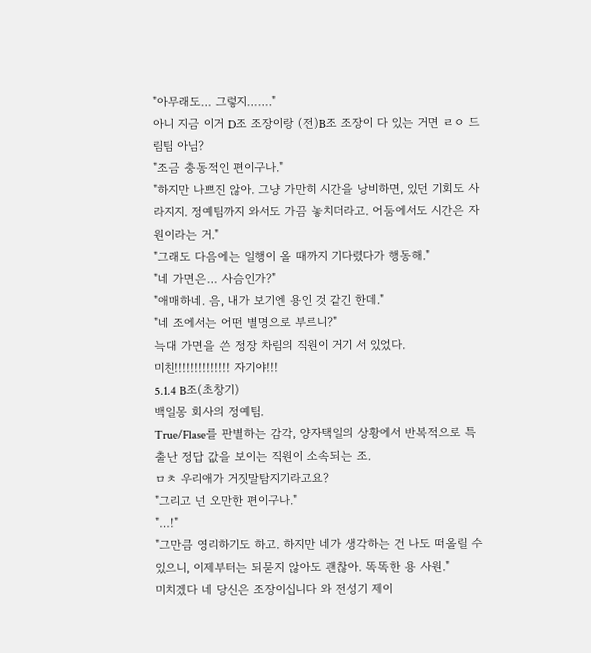"아무래도… 그렇지……."
아니 지금 이거 D조 조장이랑 (전)B조 조장이 다 있는 거면 ㄹㅇ 드림팀 아님?
"조금 충동적인 편이구나."
"하지만 나쁘진 않아. 그냥 가만히 시간을 낭비하면, 있던 기회도 사라지지. 정예팀까지 와서도 가끔 놓치더라고. 어둠에서도 시간은 자원이라는 거."
"그래도 다음에는 일행이 올 때까지 기다렸다가 행동해."
"네 가면은… 사슴인가?"
"애매하네. 음, 내가 보기엔 용인 것 같긴 한데."
"네 조에서는 어떤 별명으로 부르니?"
늑대 가면을 쓴 정장 차림의 직원이 거기 서 있었다.
미친!!!!!!!!!!!!!! 자기야!!!
5.1.4 B조(초창기)
백일몽 회사의 정예팀.
True/Flase를 판별하는 감각, 양자택일의 상황에서 반복적으로 특출난 정답 값을 보이는 직원이 소속되는 조.
ㅁㅊ 우리애가 거짓말탐지기라고요?
"그리고 넌 오만한 편이구나."
"…!"
"그만큼 영리하기도 하고. 하지만 네가 생각하는 건 나도 떠올릴 수 있으니, 이제부터는 되묻지 않아도 괜찮아. 똑똑한 용 사원."
미치겠다 네 당신은 조장이십니다 와 전성기 제이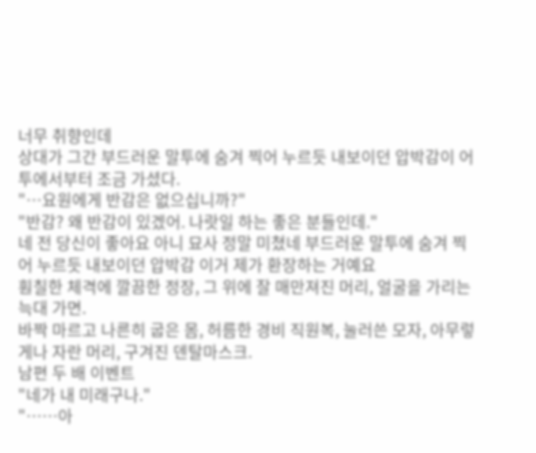너무 취향인데
상대가 그간 부드러운 말투에 숨겨 찍어 누르듯 내보이던 압박감이 어투에서부터 조금 가셨다.
"…요원에게 반감은 없으십니까?"
"반감? 왜 반감이 있겠어. 나랏일 하는 좋은 분들인데."
네 전 당신이 좋아요 아니 묘사 정말 미쳤네 부드러운 말투에 숨겨 찍어 누르듯 내보이던 압박감 이거 제가 환장하는 거예요
훤칠한 체격에 깔끔한 정장, 그 위에 잘 매만져진 머리, 얼굴을 가리는 늑대 가면.
바짝 마르고 나른히 굽은 몸, 허름한 경비 직원복, 눌러쓴 모자, 아무렇게나 자란 머리, 구겨진 덴탈마스크.
남편 두 배 이벤트
"네가 내 미래구나."
"……아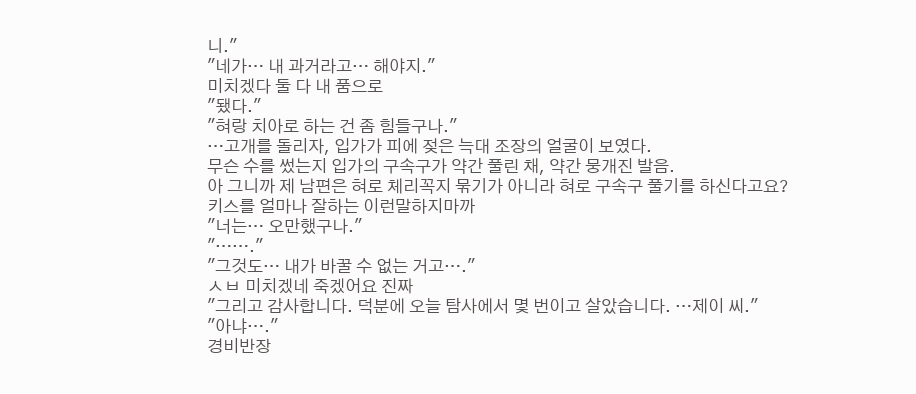니."
"네가… 내 과거라고… 해야지."
미치겠다 둘 다 내 품으로
"됐다."
"혀랑 치아로 하는 건 좀 힘들구나."
…고개를 돌리자, 입가가 피에 젖은 늑대 조장의 얼굴이 보였다.
무슨 수를 썼는지 입가의 구속구가 약간 풀린 채, 약간 뭉개진 발음.
아 그니까 제 남편은 혀로 체리꼭지 묶기가 아니라 혀로 구속구 풀기를 하신다고요? 키스를 얼마나 잘하는 이런말하지마까
"너는… 오만했구나."
"……."
"그것도… 내가 바꿀 수 없는 거고…."
ㅅㅂ 미치겠네 죽겠어요 진짜
"그리고 감사합니다. 덕분에 오늘 탐사에서 몇 번이고 살았습니다. …제이 씨."
"아냐…."
경비반장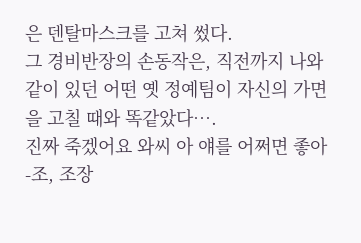은 덴탈마스크를 고쳐 썼다.
그 경비반장의 손동작은, 직전까지 나와 같이 있던 어떤 옛 정예팀이 자신의 가면을 고칠 때와 똑같았다….
진짜 죽겠어요 와씨 아 얘를 어쩌면 좋아
-조, 조장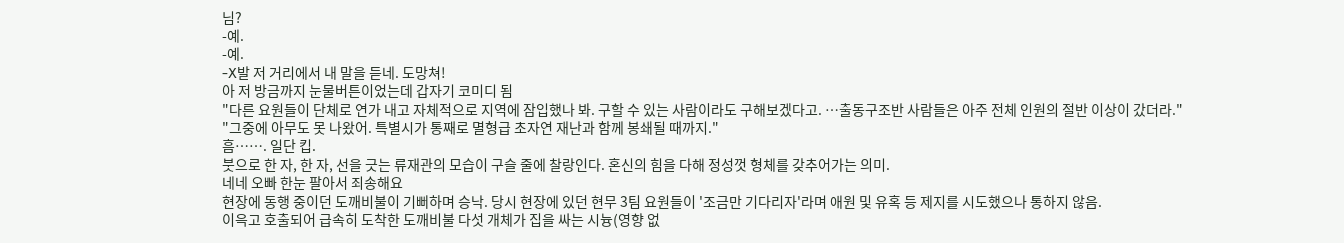님?
-예.
-예.
-X발 저 거리에서 내 말을 듣네. 도망쳐!
아 저 방금까지 눈물버튼이었는데 갑자기 코미디 됨
"다른 요원들이 단체로 연가 내고 자체적으로 지역에 잠입했나 봐. 구할 수 있는 사람이라도 구해보겠다고. …출동구조반 사람들은 아주 전체 인원의 절반 이상이 갔더라."
"그중에 아무도 못 나왔어. 특별시가 통째로 멸형급 초자연 재난과 함께 봉쇄될 때까지."
흠……. 일단 킵.
붓으로 한 자, 한 자, 선을 긋는 류재관의 모습이 구슬 줄에 찰랑인다. 혼신의 힘을 다해 정성껏 형체를 갖추어가는 의미.
네네 오빠 한눈 팔아서 죄송해요
현장에 동행 중이던 도깨비불이 기뻐하며 승낙. 당시 현장에 있던 현무 3팀 요원들이 '조금만 기다리자'라며 애원 및 유혹 등 제지를 시도했으나 통하지 않음.
이윽고 호출되어 급속히 도착한 도깨비불 다섯 개체가 집을 싸는 시늉(영향 없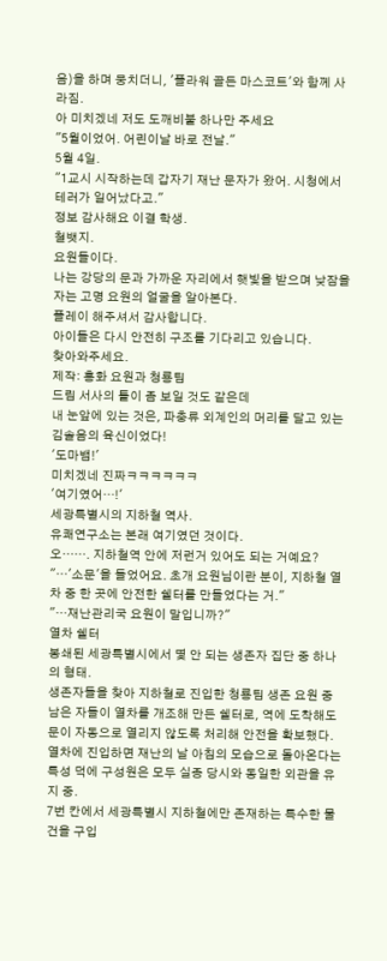음)을 하며 뭉치더니, '플라워 골든 마스코트'와 함께 사라짐.
아 미치겠네 저도 도깨비불 하나만 주세요
"5월이었어. 어린이날 바로 전날."
5월 4일.
"1교시 시작하는데 갑자기 재난 문자가 왔어. 시청에서 테러가 일어났다고."
정보 감사해요 이결 학생.
철뱃지.
요원들이다.
나는 강당의 문과 가까운 자리에서 햇빛을 받으며 낮잠을 자는 고명 요원의 얼굴을 알아본다.
플레이 해주셔서 감사합니다.
아이들은 다시 안전히 구조를 기다리고 있습니다.
찾아와주세요.
제작: 홍화 요원과 청룡팀
드림 서사의 틀이 좀 보일 것도 같은데
내 눈앞에 있는 것은, 파충류 외계인의 머리를 달고 있는 김솔음의 육신이었다!
'도마뱀!'
미치겠네 진짜ㅋㅋㅋㅋㅋㅋ
'여기였어…!'
세광특별시의 지하철 역사.
유쾌연구소는 본래 여기였던 것이다.
오……. 지하철역 안에 저런거 있어도 되는 거예요?
"…'소문'을 들었어요. 초개 요원님이란 분이, 지하철 열차 중 한 곳에 안전한 쉘터를 만들었다는 거."
"…재난관리국 요원이 말입니까?"
열차 쉘터
봉쇄된 세광특별시에서 몇 안 되는 생존자 집단 중 하나의 형태.
생존자들을 찾아 지하철로 진입한 청룡팀 생존 요원 중 남은 자들이 열차를 개조해 만든 쉘터로, 역에 도착해도 문이 자동으로 열리지 않도록 처리해 안전을 확보했다.
열차에 진입하면 재난의 날 아침의 모습으로 돌아온다는 특성 덕에 구성원은 모두 실종 당시와 동일한 외관을 유지 중.
7번 칸에서 세광특별시 지하철에만 존재하는 특수한 물건을 구입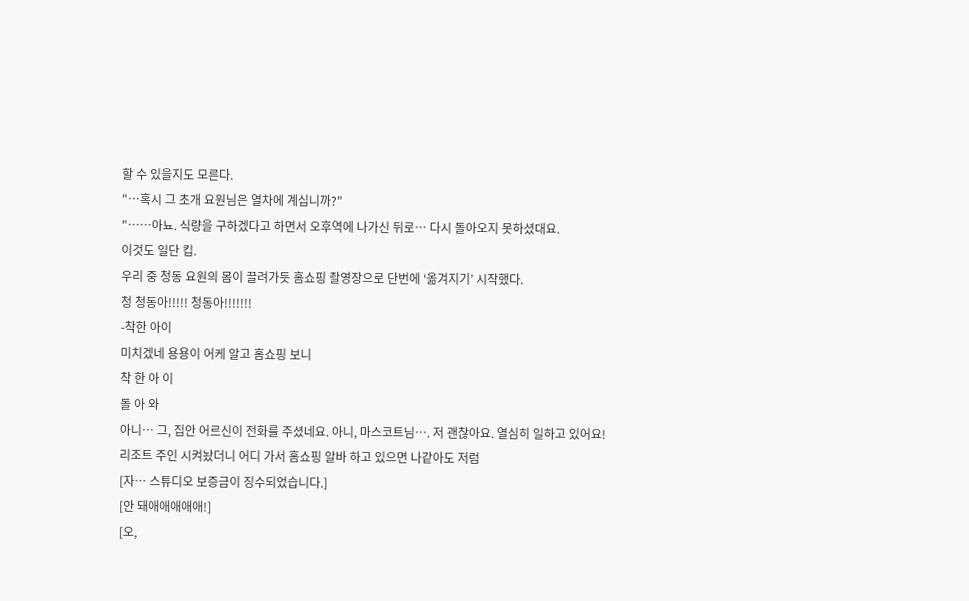할 수 있을지도 모른다.
"…혹시 그 초개 요원님은 열차에 계십니까?"
"……아뇨. 식량을 구하겠다고 하면서 오후역에 나가신 뒤로… 다시 돌아오지 못하셨대요.
이것도 일단 킵.
우리 중 청동 요원의 몸이 끌려가듯 홈쇼핑 촬영장으로 단번에 ‘옮겨지기’ 시작했다.
청 청동아!!!!! 청동아!!!!!!!
-착한 아이
미치겠네 용용이 어케 알고 홈쇼핑 보니
착 한 아 이
돌 아 와
아니… 그, 집안 어르신이 전화를 주셨네요. 아니, 마스코트님…. 저 괜찮아요. 열심히 일하고 있어요!
리조트 주인 시켜놨더니 어디 가서 홈쇼핑 알바 하고 있으면 나같아도 저럼
[자… 스튜디오 보증금이 징수되었습니다.]
[안 돼애애애애애!]
[오,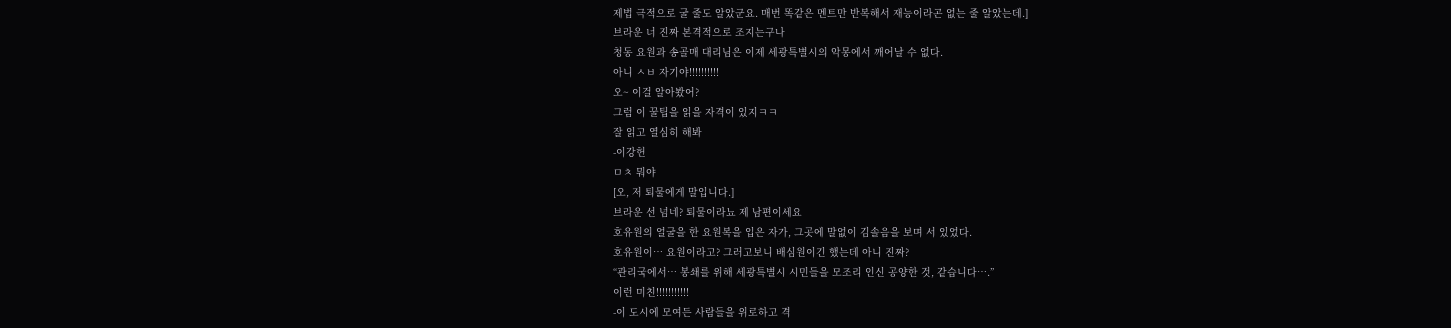제법 극적으로 굴 줄도 알았군요. 매번 똑같은 멘트만 반복해서 재능이라곤 없는 줄 알았는데.]
브라운 너 진짜 본격적으로 조지는구나
청동 요원과 송골매 대리님은 이제 세광특별시의 악몽에서 깨어날 수 없다.
아니 ㅅㅂ 자기야!!!!!!!!!!
오~ 이걸 알아봤어?
그럼 이 꿀팁을 읽을 자격이 있지ㅋㅋ
잘 읽고 열심히 해봐
-이강헌
ㅁㅊ 뭐야
[오, 저 퇴물에게 말입니다.]
브라운 선 넘네? 퇴물이라뇨 제 남편이세요
호유원의 얼굴을 한 요원복을 입은 자가, 그곳에 말없이 김솔음을 보며 서 있었다.
호유원이… 요원이라고? 그러고보니 배심원이긴 했는데 아니 진짜?
“관리국에서… 봉쇄를 위해 세광특별시 시민들을 모조리 인신 공양한 것, 같습니다….”
이런 미친!!!!!!!!!!!
-이 도시에 모여든 사람들을 위로하고 격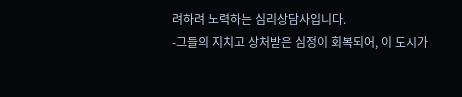려하려 노력하는 심리상담사입니다.
-그들의 지치고 상처받은 심정이 회복되어, 이 도시가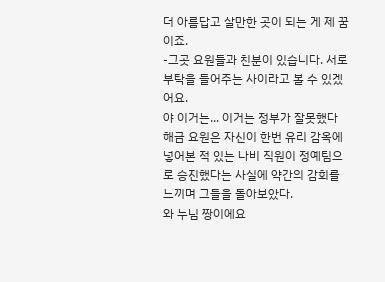더 아름답고 살만한 곳이 되는 게 제 꿈이죠.
-그곳 요원들과 친분이 있습니다. 서로 부탁을 들어주는 사이라고 볼 수 있겠어요.
야 이거는... 이거는 정부가 잘못했다
해금 요원은 자신이 한번 유리 감옥에 넣어본 적 있는 나비 직원이 정예팀으로 승진했다는 사실에 약간의 감회를 느끼며 그들을 돌아보았다.
와 누님 짱이에요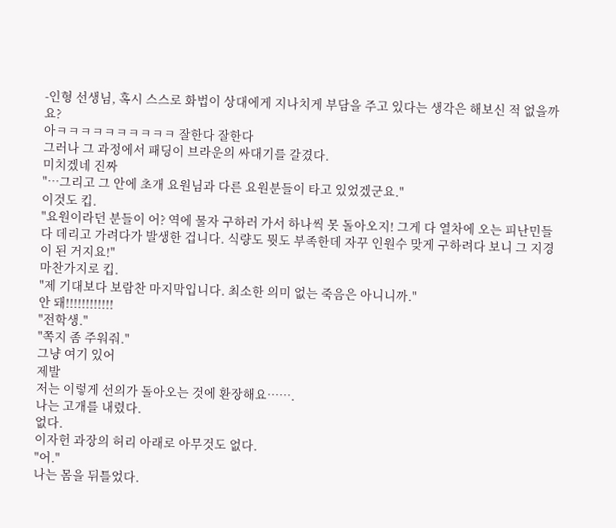-인형 선생님, 혹시 스스로 화법이 상대에게 지나치게 부담을 주고 있다는 생각은 해보신 적 없을까요?
아ㅋㅋㅋㅋㅋㅋㅋㅋㅋㅋ 잘한다 잘한다
그러나 그 과정에서 패딩이 브라운의 싸대기를 갈겼다.
미치겠네 진짜
"…그리고 그 안에 초개 요원님과 다른 요원분들이 타고 있었겠군요."
이것도 킵.
"요원이라던 분들이 어? 역에 물자 구하러 가서 하나씩 못 돌아오지! 그게 다 열차에 오는 피난민들 다 데리고 가려다가 발생한 겁니다. 식량도 뭣도 부족한데 자꾸 인원수 맞게 구하려다 보니 그 지경이 된 거지요!"
마찬가지로 킵.
"제 기대보다 보람찬 마지막입니다. 최소한 의미 없는 죽음은 아니니까."
안 돼!!!!!!!!!!!!
"전학생."
"쪽지 좀 주워줘."
그냥 여기 있어
제발
저는 이렇게 선의가 돌아오는 것에 환장해요…….
나는 고개를 내렸다.
없다.
이자헌 과장의 허리 아래로 아무것도 없다.
"어."
나는 몸을 뒤틀었다.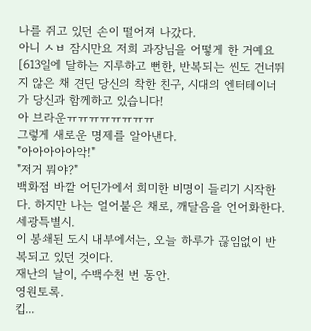나를 쥐고 있던 손이 떨어져 나갔다.
아니 ㅅㅂ 잠시만요 저희 과장님을 어떻게 한 거예요
[613일에 달하는 지루하고 뻔한, 반복되는 씬도 건너뛰지 않은 채 견딘 당신의 착한 친구, 시대의 엔터테이너가 당신과 함께하고 있습니다!
아 브라운ㅠㅠㅠㅠㅠㅠㅠㅠ
그렇게 새로운 명제를 알아낸다.
"아아아아아악!"
"저거 뭐야?"
백화점 바깥 어딘가에서 희미한 비명이 들리기 시작한다. 하지만 나는 얼어붙은 채로, 깨달음을 언어화한다.
세광특별시.
이 봉쇄된 도시 내부에서는, 오늘 하루가 끊임없이 반복되고 있던 것이다.
재난의 날이, 수백수천 번 동안.
영원토록.
킵...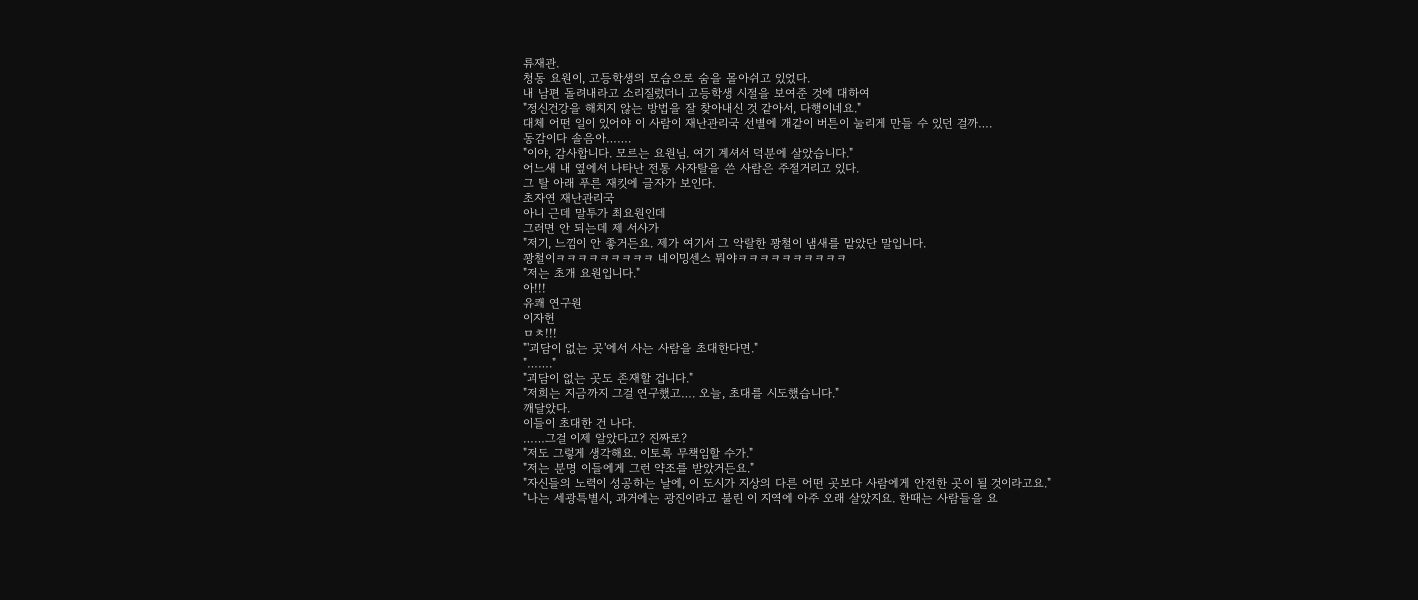류재관.
청동 요원이, 고등학생의 모습으로 숨을 몰아쉬고 있었다.
내 남편 돌려내라고 소리질렀더니 고등학생 시절을 보여준 것에 대하여
"정신건강을 해치지 않는 방법을 잘 찾아내신 것 같아서, 다행이네요."
대체 어떤 일이 있어야 이 사람이 재난관리국 선별에 개같이 버튼이 눌리게 만들 수 있던 걸까….
동감이다 솔음아…….
"이야, 감사합니다. 모르는 요원님. 여기 계셔서 덕분에 살았습니다."
어느새 내 옆에서 나타난 전통 사자탈을 쓴 사람은 주절거리고 있다.
그 탈 아래 푸른 재킷에 글자가 보인다.
초자연 재난관리국
아니 근데 말투가 최요원인데
그러면 안 되는데 제 서사가
"저기, 느낌이 안 좋거든요. 제가 여기서 그 악랄한 꽝철이 냄새를 맡았단 말입니다.
꽝철이ㅋㅋㅋㅋㅋㅋㅋㅋㅋ 네이밍센스 뭐야ㅋㅋㅋㅋㅋㅋㅋㅋㅋㅋ
"저는 초개 요원입니다."
아!!!
유쾌 연구원
이자헌
ㅁㅊ!!!
"'괴담이 없는 곳'에서 사는 사람을 초대한다면."
"……."
"괴담이 없는 곳도 존재할 겁니다."
"저희는 지금까지 그걸 연구했고…. 오늘, 초대를 시도했습니다."
깨달았다.
이들이 초대한 건 나다.
……그걸 이제 알았다고? 진짜로?
"저도 그렇게 생각해요. 이토록 무책임할 수가."
"저는 분명 이들에게 그런 약조를 받았거든요."
"자신들의 노력이 성공하는 날에, 이 도시가 지상의 다른 어떤 곳보다 사람에게 안전한 곳이 될 것이라고요."
"나는 세광특별시, 과거에는 광진이라고 불린 이 지역에 아주 오래 살았지요. 한때는 사람들을 요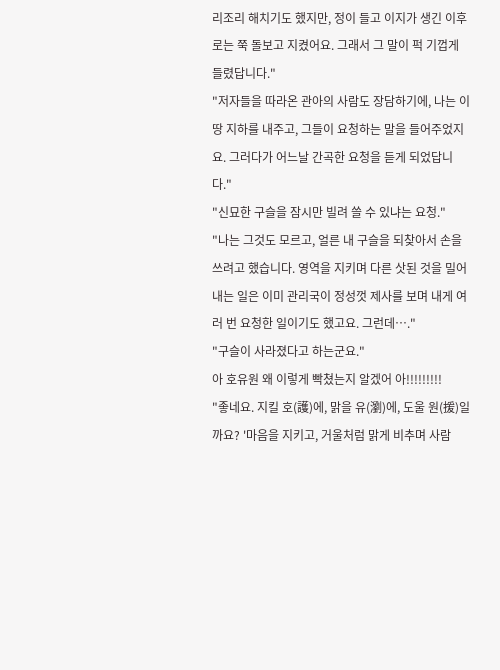리조리 해치기도 했지만, 정이 들고 이지가 생긴 이후로는 쭉 돌보고 지켰어요. 그래서 그 말이 퍽 기껍게 들렸답니다."
"저자들을 따라온 관아의 사람도 장담하기에, 나는 이 땅 지하를 내주고, 그들이 요청하는 말을 들어주었지요. 그러다가 어느날 간곡한 요청을 듣게 되었답니다."
"신묘한 구슬을 잠시만 빌려 쓸 수 있냐는 요청."
"나는 그것도 모르고, 얼른 내 구슬을 되찾아서 손을 쓰려고 했습니다. 영역을 지키며 다른 삿된 것을 밀어내는 일은 이미 관리국이 정성껏 제사를 보며 내게 여러 번 요청한 일이기도 했고요. 그런데…."
"구슬이 사라졌다고 하는군요."
아 호유원 왜 이렇게 빡쳤는지 알겠어 아!!!!!!!!!
"좋네요. 지킬 호(護)에, 맑을 유(瀏)에, 도울 원(援)일까요? '마음을 지키고, 거울처럼 맑게 비추며 사람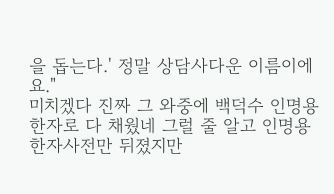을 돕는다.' 정말 상담사다운 이름이에요."
미치겠다 진짜 그 와중에 백덕수 인명용 한자로 다 채웠네 그럴 줄 알고 인명용 한자사전만 뒤졌지만